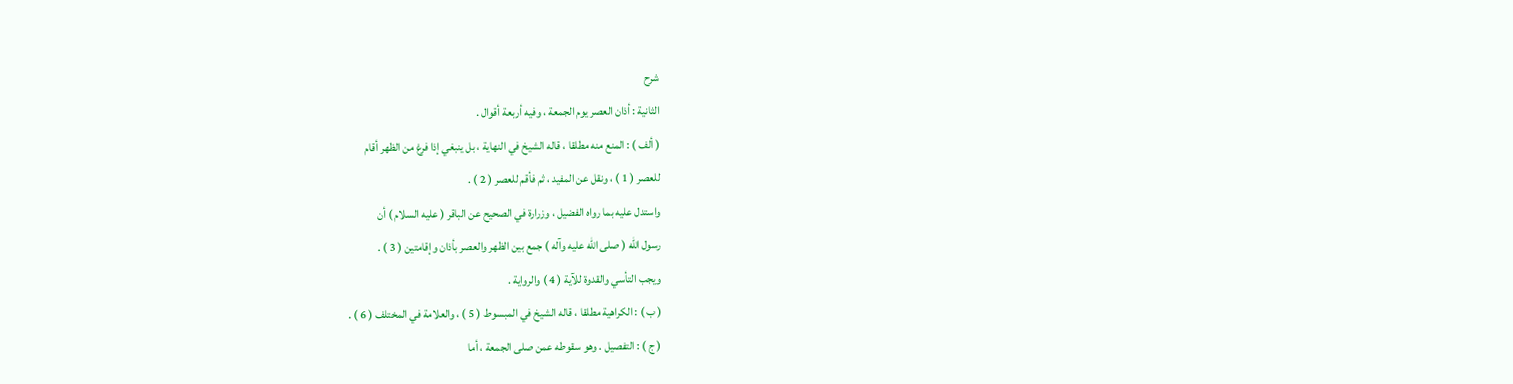شرح
الثانية : أذان العصر يوم الجمعة ، وفيه أربعة أقوال .
( ألف ) : المنع منه مطلقا ، قاله الشيخ في النهاية ، بل ينبغي إذا فرغ من الظهر أقام
للعصر ( 1 ) ، ونقل عن المفيد ، ثم فأقم للعصر ( 2 ) .
واستدل عليه بما رواه الفضيل ، وزرارة في الصحيح عن الباقر ( عليه السلام ) أن
رسول الله ( صلى الله عليه وآله ) جمع بين الظهر والعصر بأذان وإقامتين ( 3 ) .
ويجب التأسي والقدوة للآية ( 4 ) والرواية .
( ب ) : الكراهية مطلقا ، قاله الشيخ في المبسوط ( 5 ) ، والعلامة في المختلف ( 6 ) .
( ج ) : التفصيل . وهو سقوطه عمن صلى الجمعة ، أما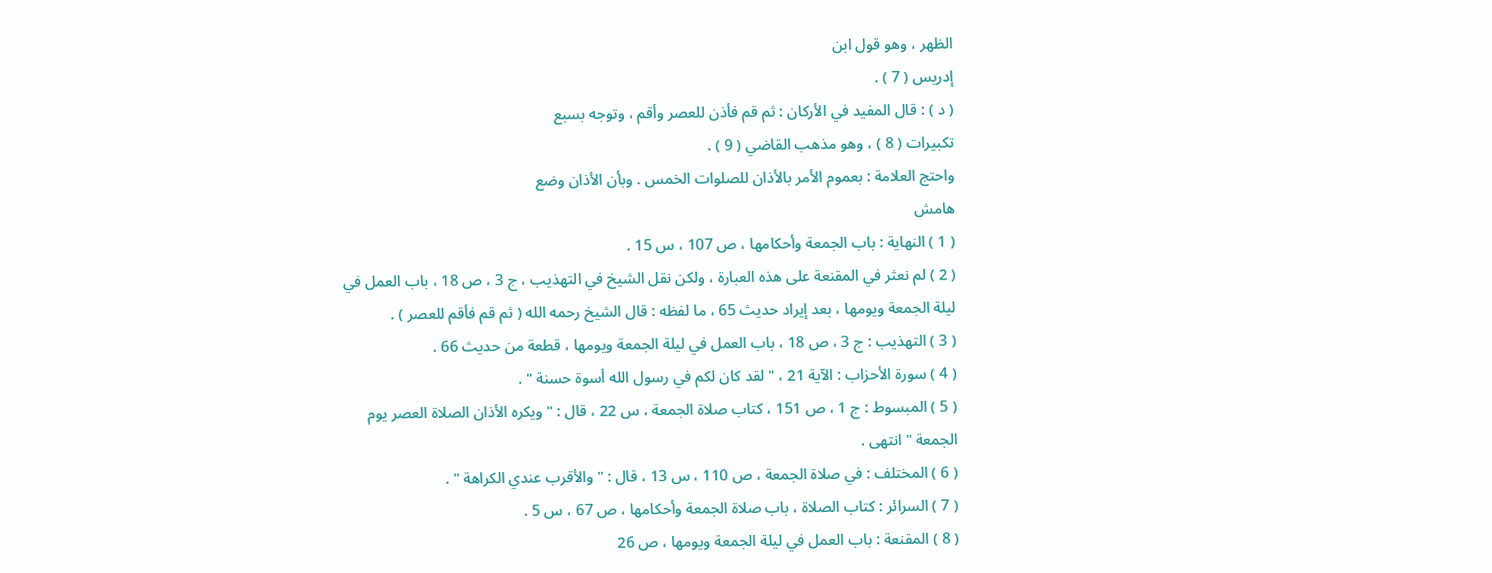الظهر ، وهو قول ابن
إدريس ( 7 ) .
( د ) : قال المفيد في الأركان : ثم قم فأذن للعصر وأقم ، وتوجه بسبع
تكبيرات ( 8 ) ، وهو مذهب القاضي ( 9 ) .
واحتج العلامة : بعموم الأمر بالأذان للصلوات الخمس . وبأن الأذان وضع
هامش
( 1 ) النهاية : باب الجمعة وأحكامها ، ص 107 ، س 15 .
( 2 ) لم نعثر في المقنعة على هذه العبارة ، ولكن نقل الشيخ في التهذيب ، ج 3 ، ص 18 ، باب العمل في
ليلة الجمعة ويومها ، بعد إيراد حديث 65 ، ما لفظه : قال الشيخ رحمه الله ( ثم قم فأقم للعصر ) .
( 3 ) التهذيب : ج 3 ، ص 18 ، باب العمل في ليلة الجمعة ويومها ، قطعة من حديث 66 .
( 4 ) سورة الأحزاب : الآية 21 ، " لقد كان لكم في رسول الله أسوة حسنة " .
( 5 ) المبسوط : ج 1 ، ص 151 ، كتاب صلاة الجمعة ، س 22 ، قال : " ويكره الأذان الصلاة العصر يوم
الجمعة " انتهى .
( 6 ) المختلف : في صلاة الجمعة ، ص 110 ، س 13 ، قال : " والأقرب عندي الكراهة " .
( 7 ) السرائر : كتاب الصلاة ، باب صلاة الجمعة وأحكامها ، ص 67 ، س 5 .
( 8 ) المقنعة : باب العمل في ليلة الجمعة ويومها ، ص 26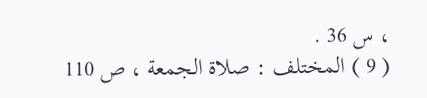، س 36 .
( 9 ) المختلف : صلاة الجمعة ، ص 110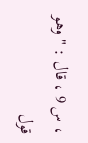، س 9 ، قال : " وهو قول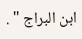ابن البراج " .